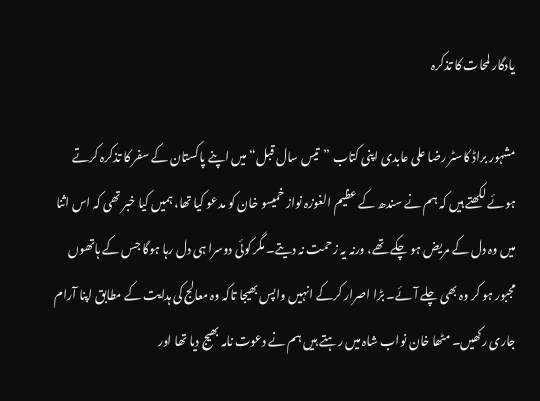یادگار لمحات کا تذکرہ

مشہور براڈ کاسٹر رضا علی عابدی اپنی کتاب ”تیس سال قبل“ میں اپنے پاکستان کے سفر کا تذکرہ کرتے ہوئے لکھتے ہیں کہ ہم نے سندھ کے عظیم الغوزہ نواز خمیسو خان کو مدعو کیا تھا، ہمیں کیا خبر تھی کہ اس اثنا میں وہ دل کے مریض ہو چکے تھے، ورنہ یہ زحمت نہ دیتے۔ مگر کوئی دوسرا ہی دل رہا ہوگا جس کے ہاتھوں مجبور ہو کر وہ بھی چلے آئے۔ بڑا اصرار کرکے انہیں واپس بھیجا تاکہ وہ معالج کی ہدایت کے مطابق اپنا آرام جاری رکھیں۔ مٹھا خان نواب شاہ میں رہتے ہیں ہم نے دعوت نامہ بھیج دیا تھا اور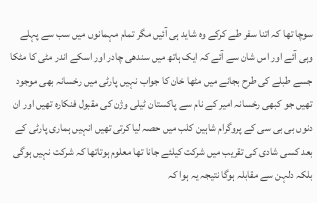سوچا تھا کہ اتنا سفر طے کرکے وہ شاید ہی آئیں مگر تمام مہمانوں میں سب سے پہلے وہی آئے اور اس شان سے آئے کہ ایک ہاتھ میں سندھی چادر اور اسکے اندر مٹی کا مٹکا جسے طبلے کی طرح بجانے میں مٹھا خان کا جواب نہیں پارٹی میں رخسانہ بھی موجود تھیں جو کبھی رخسانہ امیر کے نام سے پاکستان ٹیلی وژن کی مقبول فنکارہ تھیں اور ان دنوں بی بی سی کے پروگرام شاہین کلب میں حصہ لیا کرتی تھیں انہیں ہماری پارٹی کے بعد کسی شادی کی تقریب میں شرکت کیلئے جانا تھا معلوم ہوتاتھا کہ شرکت نہیں ہوگی بلکہ دلہن سے مقابلہ ہوگا نتیجہ یہ ہوا کہ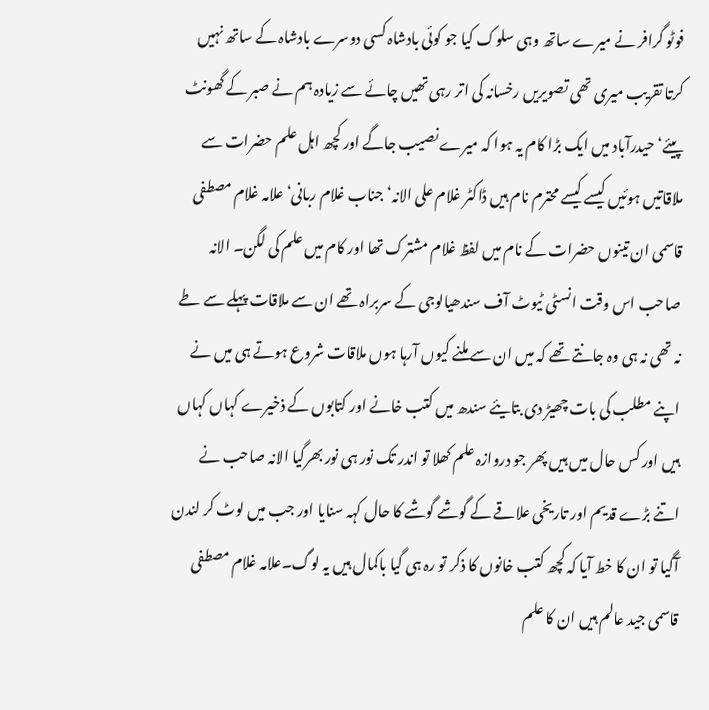فوٹو گرافر نے میرے ساتھ وہی سلوک کیا جو کوئی بادشاہ کسی دوسرے بادشاہ کے ساتھ نہیں کرتا تقریب میری تھی تصویریں رخسانہ کی اتر رہی تھیں چائے سے زیادہ ہم نے صبر کے گھونٹ پیئے‘ حیدرآباد میں ایک بڑا کام یہ ہوا کہ میرے نصیب جاگے اور کچھ اہل علم حضرات سے ملاقاتیں ہوئیں کیسے کیسے محترم نام ہیں ڈاکٹر غلام علی الانہ‘ جناب غلام ربانی‘ علامہ غلام مصطفی قاسمی ان تینوں حضرات کے نام میں لفظ غلام مشترک تھا اور کام میں علم کی لگن۔ الانہ صاحب اس وقت انسٹی ٹیوٹ آف سندھیالوجی کے سربراہ تھے ان سے ملاقات پہلے سے طے نہ تھی نہ ہی وہ جانتے تھے کہ میں ان سے ملنے کیوں آرہا ہوں ملاقات شروع ہوتے ہی میں نے اپنے مطلب کی بات چھیڑ دی بتایئے سندھ میں کتب خانے اور کتابوں کے ذخیرے کہاں کہاں ہیں اور کس حال میں ہیں پھر جو دروازہ علم کھلا تو اندر تک نور ہی نور بھرگیا الانہ صاحب نے اتنے بڑے قدیم اور تاریخی علاقے کے گوشے گوشے کا حال کہہ سنایا اور جب میں لوٹ کر لندن آگیا تو ان کا خط آیا کہ کچھ کتب خانوں کا ذکر تو رہ ہی گیا باکمال ہیں یہ لوگ۔علامہ غلام مصطفی قاسمی جید عالم ہیں ان کا علم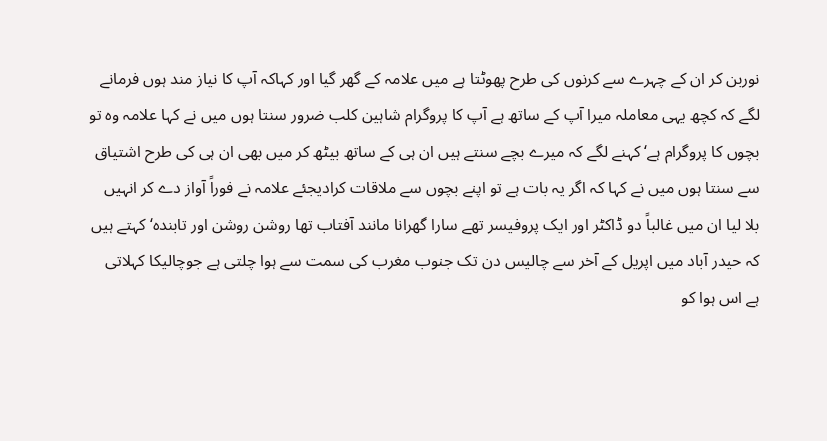نوربن کر ان کے چہرے سے کرنوں کی طرح پھوٹتا ہے میں علامہ کے گھر گیا اور کہاکہ آپ کا نیاز مند ہوں فرمانے لگے کہ کچھ یہی معاملہ میرا آپ کے ساتھ ہے آپ کا پروگرام شاہین کلب ضرور سنتا ہوں میں نے کہا علامہ وہ تو بچوں کا پروگرام ہے‘ کہنے لگے کہ میرے بچے سنتے ہیں ان ہی کے ساتھ بیٹھ کر میں بھی ان ہی کی طرح اشتیاق سے سنتا ہوں میں نے کہا کہ اگر یہ بات ہے تو اپنے بچوں سے ملاقات کرادیجئے علامہ نے فوراً آواز دے کر انہیں بلا لیا ان میں غالباً دو ڈاکٹر اور ایک پروفیسر تھے سارا گھرانا مانند آفتاب تھا روشن روشن اور تابندہ‘ کہتے ہیں کہ حیدر آباد میں اپریل کے آخر سے چالیس دن تک جنوب مغرب کی سمت سے ہوا چلتی ہے جوچالیکا کہلاتی ہے اس ہوا کو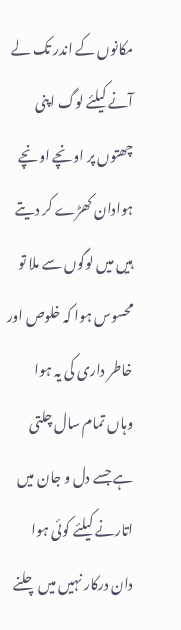مکانوں کے اندر تک لے آنے کیلئے لوگ اپنی چھتوں پر اونچے اونچے ہوادان کھڑے کر دیتے ہیں میں لوگوں سے ملا تو محسوس ہوا کہ خلوص اور خاطر داری کی یہ ہوا وہاں تمام سال چلتی ہے جسے دل و جان میں اتارنے کیلئے کوئی ہوا دان درکار نہیں میں چلنے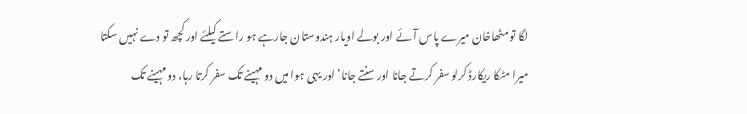لگا تو مٹھاخان میرے پاس آئے اور بولے اویار ہندوستان جارہے ہو راستے کیلئے اور کچھ تو دے نہیں سکتا میرا مٹکا ریکارڈ کرلو سفر کرتے جانا اور سنتے جانا‘ اور یہی ہوا میں دو مہینے تک سفر کرتا رہا، دو مہینے تک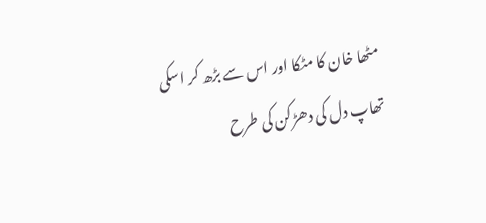مٹھا خان کا مٹکا اور اس سے بڑھ کر اسکی تھاپ دل کی دھڑکن کی طرح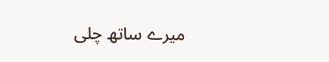میرے ساتھ چلی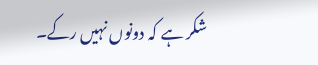شکر ہے کہ دونوں نہیں رکے۔